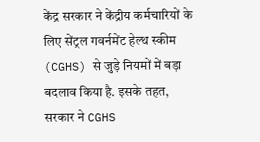केंद्र सरकार ने केंद्रीय कर्मचारियों के लिए सेंट्रल गवर्नमेंट हेल्थ स्कीम (CGHS) से जुड़े नियमों में बड़ा बदलाव किया है. इसके तहत, सरकार ने CGHS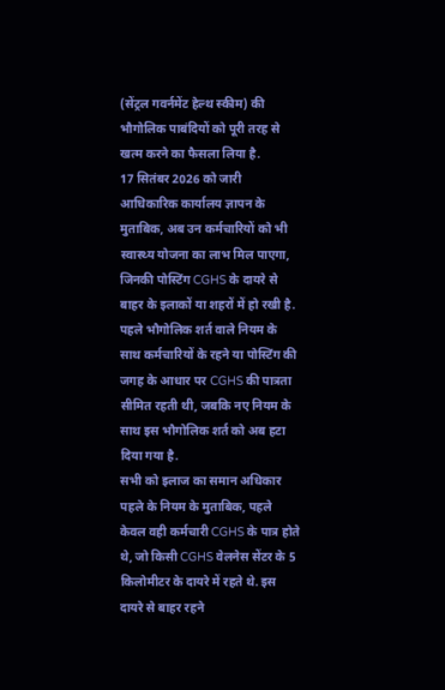(सेंट्रल गवर्नमेंट हेल्थ स्कीम) की भौगोलिक पाबंदियों को पूरी तरह से खत्म करने का फैसला लिया है.
17 सितंबर 2026 को जारी आधिकारिक कार्यालय ज्ञापन के मुताबिक, अब उन कर्मचारियों को भी स्वास्थ्य योजना का लाभ मिल पाएगा, जिनकी पोस्टिंग CGHS के दायरे से बाहर के इलाकों या शहरों में हो रखी है. पहले भौगोलिक शर्त वाले नियम के साथ कर्मचारियों के रहने या पोस्टिंग की जगह के आधार पर CGHS की पात्रता सीमित रहती थी, जबकि नए नियम के साथ इस भौगोलिक शर्त को अब हटा दिया गया है.
सभी को इलाज का समान अधिकार
पहले के नियम के मुताबिक, पहले केवल वही कर्मचारी CGHS के पात्र होते थे, जो किसी CGHS वेलनेस सेंटर के 5 किलोमीटर के दायरे में रहते थे. इस दायरे से बाहर रहने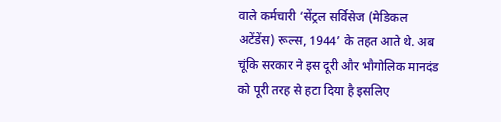वाले कर्मचारी ‘सेंट्रल सर्विसेज (मेडिकल अटेंडेंस) रूल्स, 1944’ के तहत आते थे. अब चूंकि सरकार ने इस दूरी और भौगोलिक मानदंड को पूरी तरह से हटा दिया है इसलिए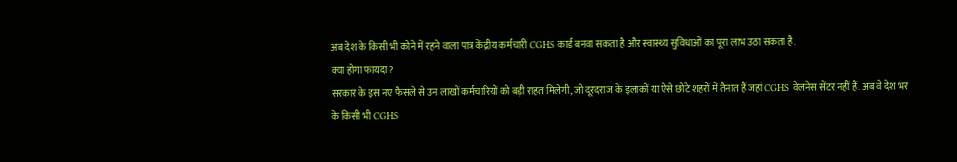अब देश के किसी भी कोने में रहने वाला पात्र केंद्रीय कर्मचारी CGHS कार्ड बनवा सकता है और स्वास्थ्य सुविधाओं का पूरा लाभ उठा सकता है.
क्या होगा फायदा?
सरकार के इस नए फैसले से उन लाखों कर्मचारियों को बड़ी राहत मिलेगी, जो दूरदराज के इलाकों या ऐसे छोटे शहरों में तैनात हैं जहां CGHS वेलनेस सेंटर नहीं हैं. अब वे देश भर के किसी भी CGHS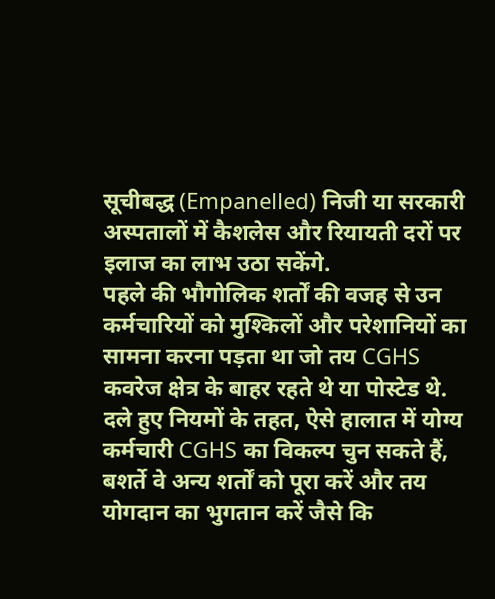सूचीबद्ध (Empanelled) निजी या सरकारी अस्पतालों में कैशलेस और रियायती दरों पर इलाज का लाभ उठा सकेंगे.
पहले की भौगोलिक शर्तों की वजह से उन कर्मचारियों को मुश्किलों और परेशानियों का सामना करना पड़ता था जो तय CGHS कवरेज क्षेत्र के बाहर रहते थे या पोस्टेड थे.
दले हुए नियमों के तहत, ऐसे हालात में योग्य कर्मचारी CGHS का विकल्प चुन सकते हैं, बशर्ते वे अन्य शर्तों को पूरा करें और तय योगदान का भुगतान करें जैसे कि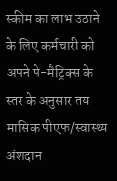स्कीम का लाभ उठाने के लिए कर्मचारी को अपने पे-मैट्रिक्स के स्तर के अनुसार तय मासिक पीएफ/स्वास्थ्य अंशदान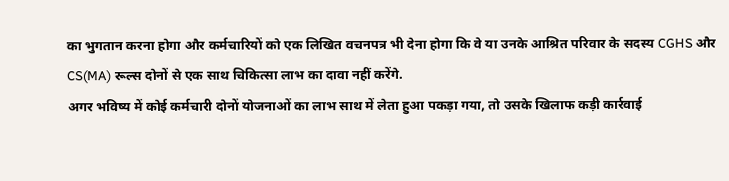का भुगतान करना होगा और कर्मचारियों को एक लिखित वचनपत्र भी देना होगा कि वे या उनके आश्रित परिवार के सदस्य CGHS और CS(MA) रूल्स दोनों से एक साथ चिकित्सा लाभ का दावा नहीं करेंगे.
अगर भविष्य में कोई कर्मचारी दोनों योजनाओं का लाभ साथ में लेता हुआ पकड़ा गया, तो उसके खिलाफ कड़ी कार्रवाई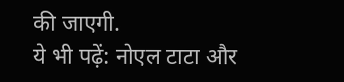की जाएगी.
ये भी पढ़ें: नोएल टाटा और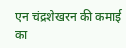एन चंद्रशेखरन की कमाई का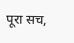पूरा सच,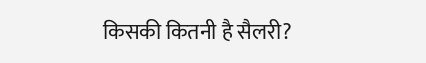किसकी कितनी है सैलरी?